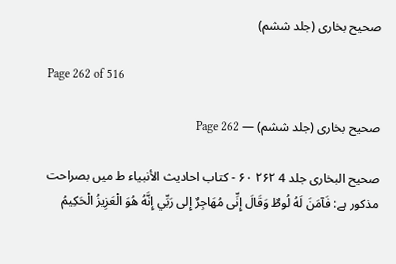صحیح بخاری (جلد ششم)

Page 262 of 516

صحیح بخاری (جلد ششم) — Page 262

صحيح البخاری جلد 4 ۲۶۲ ۶۰ - کتاب احاديث الأنبياء ط میں بصراحت مذکور ہے: فَآمَنَ لَهُ لُوطٌ وَقَالَ إِنِّى مُهَاجِرٌ إِلى رَبِّي إِنَّهُ هُوَ الْعَزِيزُ الْحَكِيمُ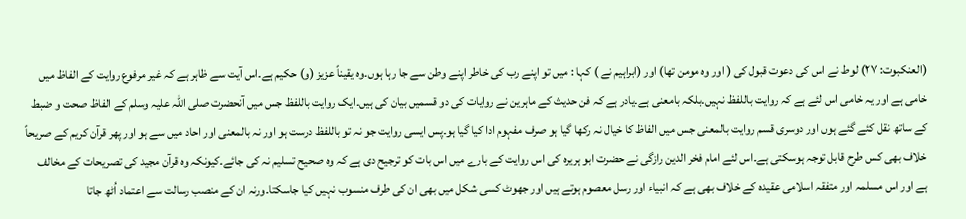(العنكبوت: ۲۷) لوط نے اس کی دعوت قبول کی ( اور وہ مومن تھا) اور (ابراہیم نے ) کہا : میں تو اپنے رب کی خاطر اپنے وطن سے جا رہا ہوں۔وہ یقیناً عزیز (و) حکیم ہے۔اس آیت سے ظاہر ہے کہ غیر مرفوع روایت کے الفاظ میں خامی ہے اور یہ خامی اس لئے ہے کہ روایت باللفظ نہیں۔بلکہ بامعنی ہے۔یادر ہے کہ فن حدیث کے ماہرین نے روایات کی دو قسمیں بیان کی ہیں۔ایک روایت باللفظ جس میں آنحضرت صلی اللہ علیہ وسلم کے الفاظ صحت و ضبط کے ساتھ نقل کئے گئے ہوں اور دوسری قسم روایت بالمعنی جس میں الفاظ کا خیال نہ رکھا گیا ہو صرف مفہوم ادا کیا گیا ہو۔پس ایسی روایت جو نہ تو باللفظ درست ہو اور نہ بالمعنی اور احاد میں سے ہو اور پھر قرآن کریم کے صریحاً خلاف بھی کس طرح قابل توجہ ہوسکتی ہے۔اس لئے امام فخر الدین رازگی نے حضرت ابو ہریرہ کی اس روایت کے بارے میں اس بات کو ترجیح دی ہے کہ وہ صحیح تسلیم نہ کی جائے۔کیونکہ وہ قرآن مجید کی تصریحات کے مخالف ہے اور اس مسلمہ اور متفقہ اسلامی عقیدہ کے خلاف بھی ہے کہ انبیاء اور رسل معصوم ہوتے ہیں اور جھوٹ کسی شکل میں بھی ان کی طرف منسوب نہیں کیا جاسکتا۔ورنہ ان کے منصب رسالت سے اعتماد اُٹھ جاتا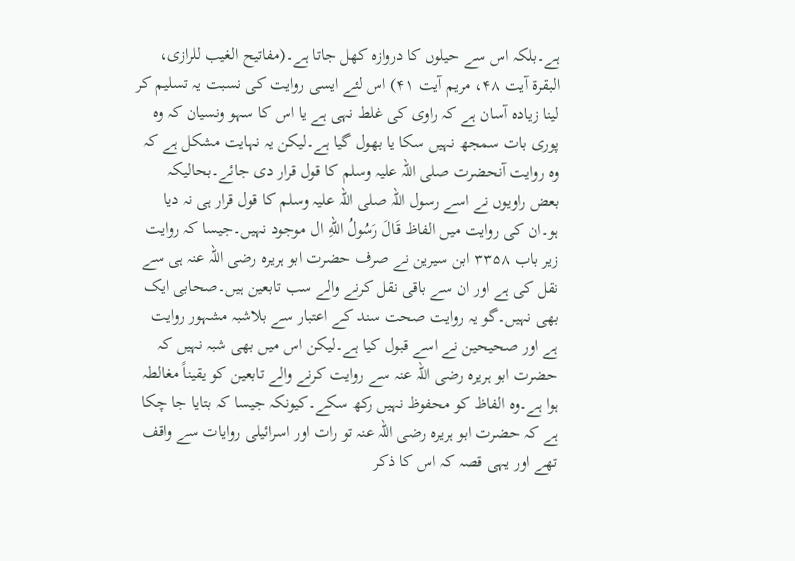ہے۔بلکہ اس سے حیلوں کا دروازہ کھل جاتا ہے۔(مفاتیح الغیب للرازی، البقرة آیت ۴۸، مریم آیت ۴۱) اس لئے ایسی روایت کی نسبت یہ تسلیم کر لینا زیادہ آسان ہے کہ راوی کی غلط نہی ہے یا اس کا سہو ونسیان کہ وہ پوری بات سمجھ نہیں سکا یا بھول گیا ہے۔لیکن یہ نہایت مشکل ہے کہ وہ روایت آنحضرت صلی اللہ علیہ وسلم کا قول قرار دی جائے۔بحالیکہ بعض راویوں نے اسے رسول اللہ صلی اللہ علیہ وسلم کا قول قرار ہی نہ دیا ہو۔ان کی روایت میں الفاظ قَالَ رَسُولُ اللهِ ال موجود نہیں۔جیسا کہ روایت زیر باب ۳۳۵۸ ابن سیرین نے صرف حضرت ابو ہریرہ رضی اللہ عنہ ہی سے نقل کی ہے اور ان سے باقی نقل کرنے والے سب تابعین ہیں۔صحابی ایک بھی نہیں۔گو یہ روایت صحت سند کے اعتبار سے بلاشبہ مشہور روایت ہے اور صحیحین نے اسے قبول کیا ہے۔لیکن اس میں بھی شبہ نہیں کہ حضرت ابو ہریرہ رضی اللہ عنہ سے روایت کرنے والے تابعین کو یقیناً مغالطہ ہوا ہے۔وہ الفاظ کو محفوظ نہیں رکھ سکے۔کیونکہ جیسا کہ بتایا جا چکا ہے کہ حضرت ابو ہریرہ رضی اللہ عنہ تو رات اور اسرائیلی روایات سے واقف تھے اور یہی قصہ کہ اس کا ذکر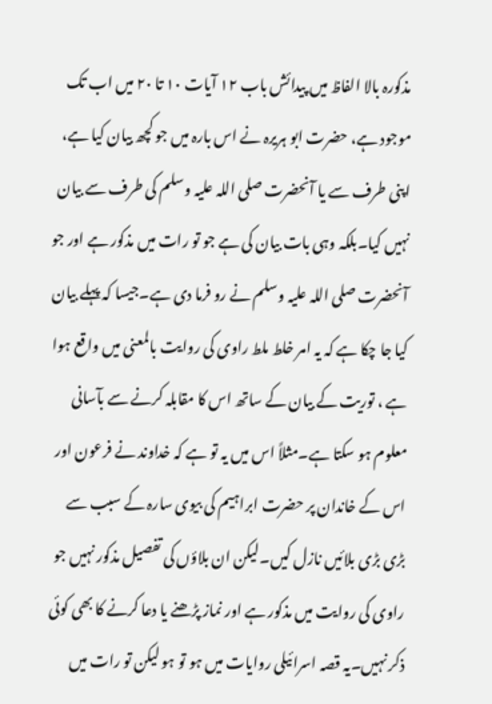مذکورہ بالا الفاظ میں پیدائش باب ۱۲ آیات ۱۰ تا ۲۰ میں اب تک موجود ہے، حضرت ابو ہریرہ نے اس بارہ میں جو کچھ بیان کیا ہے، اپنی طرف سے یا آنحضرت صلی اللہ علیہ وسلم کی طرف سے بیان نہیں کیا۔بلکہ وہی بات بیان کی ہے جو تو رات میں مذکور ہے اور جو آنحضرت صلی اللہ علیہ وسلم نے رو فرما دی ہے۔جیسا کہ پہلے بیان کیا جا چکا ہے کہ یہ امر خلط ملط راوی کی روایت بالمعنی میں واقع ہوا ہے ، توریت کے بیان کے ساتھ اس کا مقابلہ کرنے سے بآسانی معلوم ہو سکتا ہے۔مثلاً اس میں یہ تو ہے کہ خداوند نے فرعون اور اس کے خاندان پر حضرت ابراہیم کی بیوی سارہ کے سبب سے بڑی بڑی بلائیں نازل کیں۔لیکن ان بلاؤں کی تفصیل مذکور نہیں جو راوی کی روایت میں مذکور ہے اور نماز پڑھنے یا دعا کرنے کا بھی کوئی ذکر نہیں۔یہ قصہ اسرائیلی روایات میں ہو تو ہو لیکن تو رات میں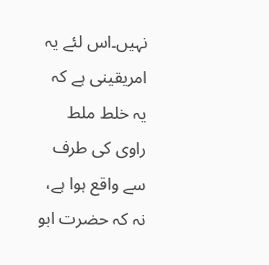نہیں۔اس لئے یہ امریقینی ہے کہ یہ خلط ملط راوی کی طرف سے واقع ہوا ہے، نہ کہ حضرت ابو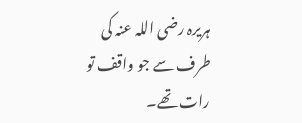ہریرہ رضی اللہ عنہ کی طرف سے جو واقف تو رات تھے۔